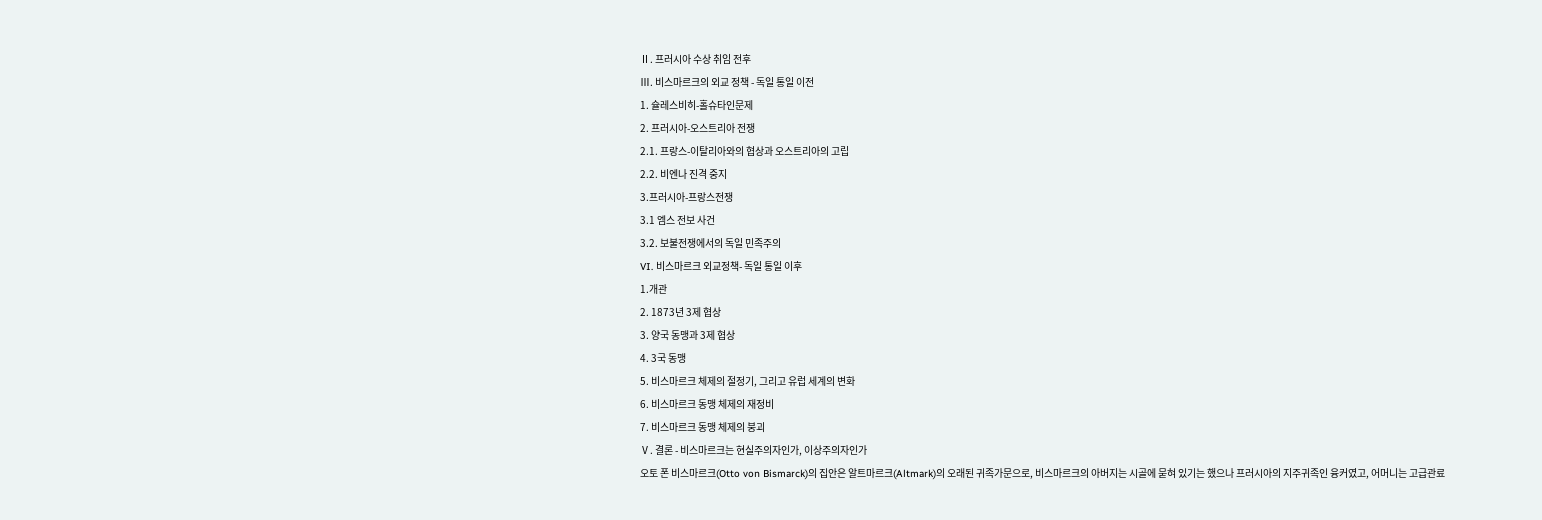Ⅱ. 프러시아 수상 취임 전후
Ⅲ. 비스마르크의 외교 정책 - 독일 통일 이전
1. 슐레스비히-홀슈타인문제
2. 프러시아-오스트리아 전쟁
2.1. 프랑스-이탈리아와의 협상과 오스트리아의 고립
2.2. 비엔나 진격 중지
3.프러시아-프랑스전쟁
3.1 엠스 전보 사건
3.2. 보불전쟁에서의 독일 민족주의
VI. 비스마르크 외교정책- 독일 통일 이후
1.개관
2. 1873년 3제 협상
3. 양국 동맹과 3제 협상
4. 3국 동맹
5. 비스마르크 체제의 절정기, 그리고 유럽 세계의 변화
6. 비스마르크 동맹 체제의 재정비
7. 비스마르크 동맹 체제의 붕괴
Ⅴ. 결론 - 비스마르크는 현실주의자인가, 이상주의자인가
오토 폰 비스마르크(Otto von Bismarck)의 집안은 알트마르크(Altmark)의 오래된 귀족가문으로, 비스마르크의 아버지는 시골에 묻혀 있기는 했으나 프러시아의 지주귀족인 융커였고, 어머니는 고급관료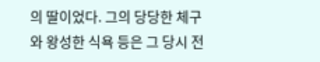의 딸이었다. 그의 당당한 체구와 왕성한 식욕 등은 그 당시 전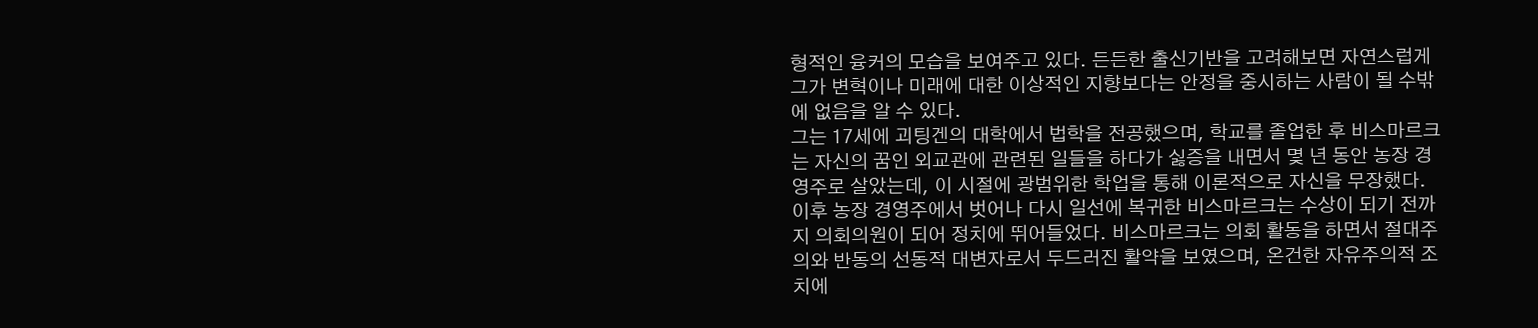형적인 융커의 모습을 보여주고 있다. 든든한 출신기반을 고려해보면 자연스럽게 그가 변혁이나 미래에 대한 이상적인 지향보다는 안정을 중시하는 사람이 될 수밖에 없음을 알 수 있다.
그는 17세에 괴팅겐의 대학에서 법학을 전공했으며, 학교를 졸업한 후 비스마르크는 자신의 꿈인 외교관에 관련된 일들을 하다가 싫증을 내면서 몇 년 동안 농장 경영주로 살았는데, 이 시절에 광범위한 학업을 통해 이론적으로 자신을 무장했다.
이후 농장 경영주에서 벗어나 다시 일선에 복귀한 비스마르크는 수상이 되기 전까지 의회의원이 되어 정치에 뛰어들었다. 비스마르크는 의회 활동을 하면서 절대주의와 반동의 선동적 대변자로서 두드러진 활약을 보였으며, 온건한 자유주의적 조치에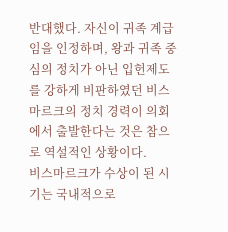반대했다. 자신이 귀족 계급임을 인정하며, 왕과 귀족 중심의 정치가 아닌 입헌제도를 강하게 비판하였던 비스마르크의 정치 경력이 의회에서 출발한다는 것은 참으로 역설적인 상황이다.
비스마르크가 수상이 된 시기는 국내적으로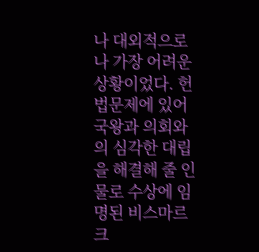나 대외적으로나 가장 어려운 상황이었다. 헌법문제에 있어 국왕과 의회와의 심각한 대립을 해결해 줄 인물로 수상에 임명된 비스마르크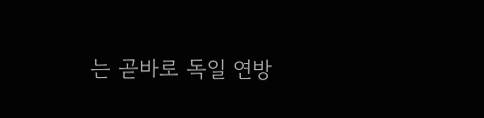는 곧바로 독일 연방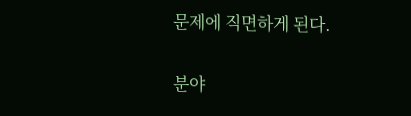문제에 직면하게 된다.

분야